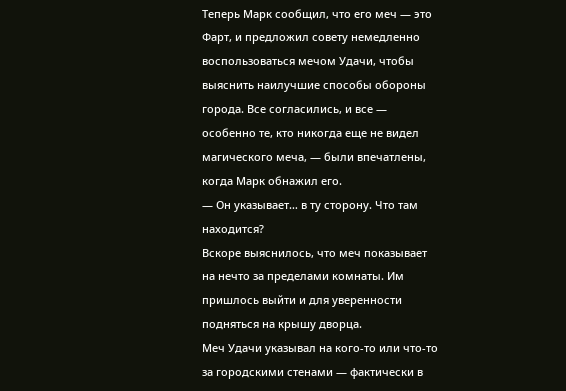Теперь Марк сообщил, что его меч — это Фарт, и предложил совету немедленно воспользоваться мечом Удачи, чтобы выяснить наилучшие способы обороны города. Все согласились, и все — особенно те, кто никогда еще не видел магического меча, — были впечатлены, когда Марк обнажил его.
— Он указывает… в ту сторону. Что там находится?
Вскоре выяснилось, что меч показывает на нечто за пределами комнаты. Им пришлось выйти и для уверенности подняться на крышу дворца.
Меч Удачи указывал на кого-то или что-то за городскими стенами — фактически в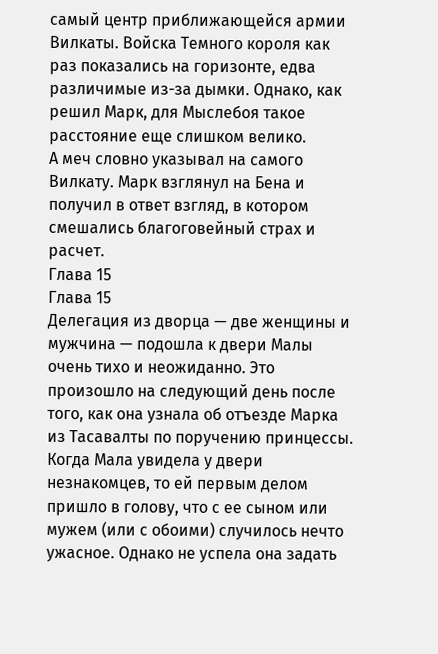самый центр приближающейся армии Вилкаты. Войска Темного короля как раз показались на горизонте, едва различимые из-за дымки. Однако, как решил Марк, для Мыслебоя такое расстояние еще слишком велико.
А меч словно указывал на самого Вилкату. Марк взглянул на Бена и получил в ответ взгляд, в котором смешались благоговейный страх и расчет.
Глава 15
Глава 15
Делегация из дворца — две женщины и мужчина — подошла к двери Малы очень тихо и неожиданно. Это произошло на следующий день после того, как она узнала об отъезде Марка из Тасавалты по поручению принцессы. Когда Мала увидела у двери незнакомцев, то ей первым делом пришло в голову, что с ее сыном или мужем (или с обоими) случилось нечто ужасное. Однако не успела она задать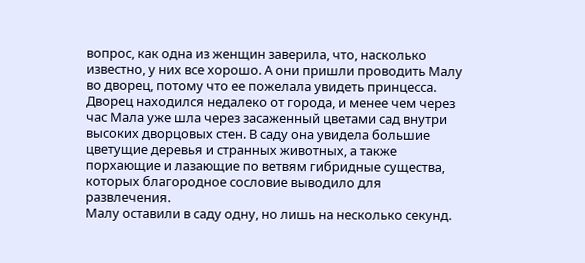вопрос, как одна из женщин заверила, что, насколько известно, у них все хорошо. А они пришли проводить Малу во дворец, потому что ее пожелала увидеть принцесса.
Дворец находился недалеко от города, и менее чем через час Мала уже шла через засаженный цветами сад внутри высоких дворцовых стен. В саду она увидела большие цветущие деревья и странных животных, а также порхающие и лазающие по ветвям гибридные существа, которых благородное сословие выводило для развлечения.
Малу оставили в саду одну, но лишь на несколько секунд.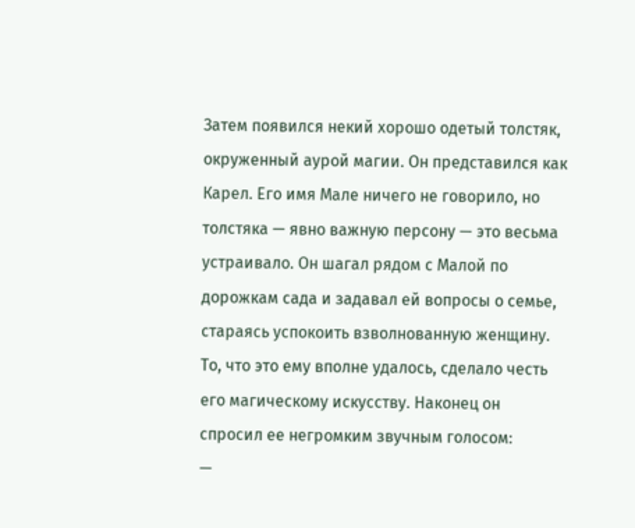Затем появился некий хорошо одетый толстяк, окруженный аурой магии. Он представился как Карел. Его имя Мале ничего не говорило, но толстяка — явно важную персону — это весьма устраивало. Он шагал рядом с Малой по дорожкам сада и задавал ей вопросы о семье, стараясь успокоить взволнованную женщину. То, что это ему вполне удалось, сделало честь его магическому искусству. Наконец он спросил ее негромким звучным голосом:
—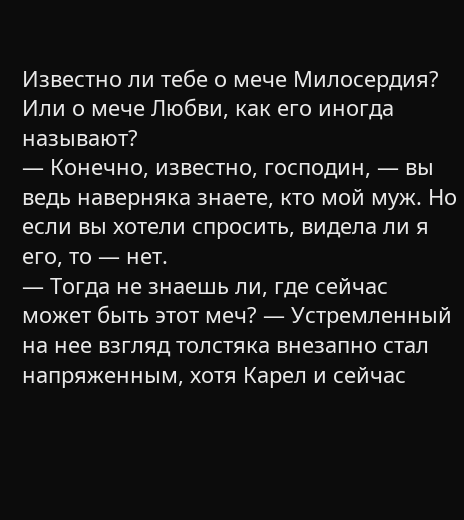Известно ли тебе о мече Милосердия? Или о мече Любви, как его иногда называют?
— Конечно, известно, господин, — вы ведь наверняка знаете, кто мой муж. Но если вы хотели спросить, видела ли я его, то — нет.
— Тогда не знаешь ли, где сейчас может быть этот меч? — Устремленный на нее взгляд толстяка внезапно стал напряженным, хотя Карел и сейчас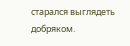старался выглядеть добряком.